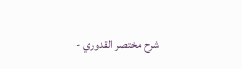شرح مختصر القدوري -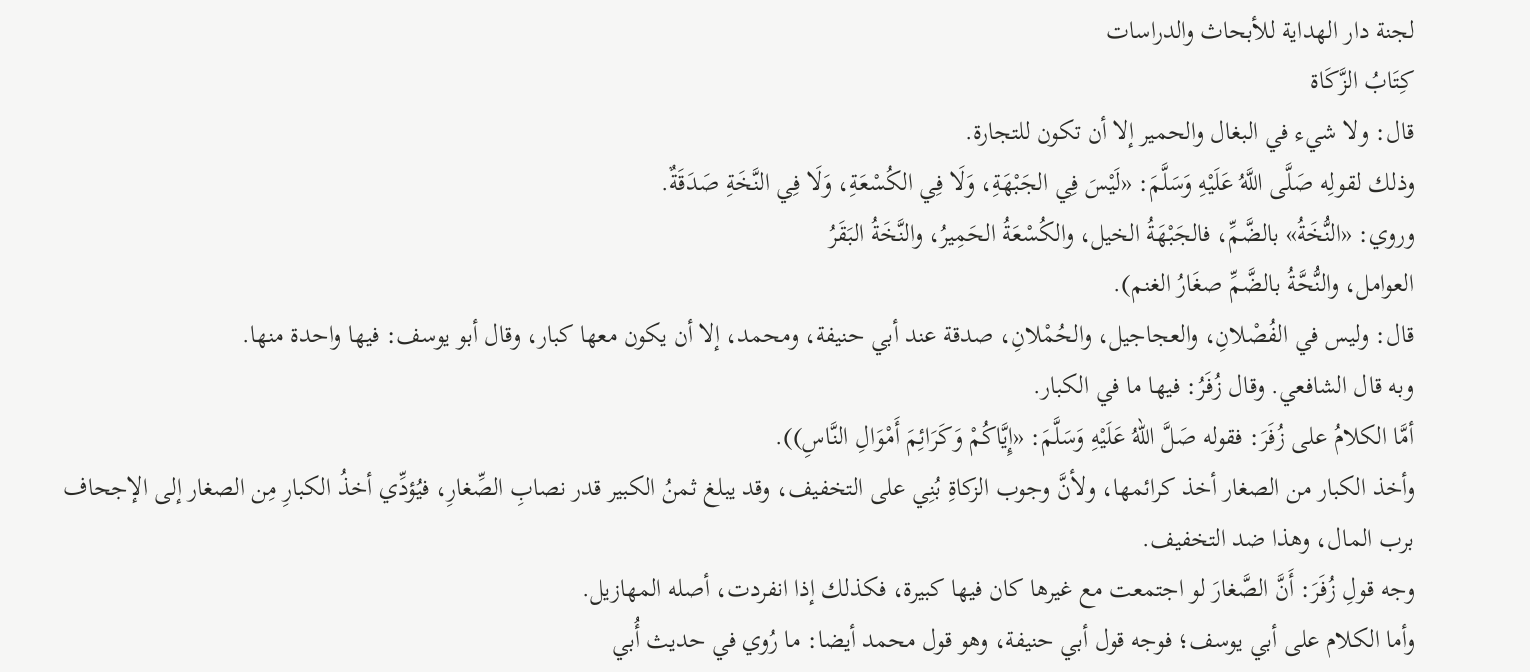لجنة دار الهداية للأبحاث والدراسات
كِتَابُ الزَّكَاة
قال: ولا شيء في البغال والحمير إلا أن تكون للتجارة.
وذلك لقولِه صَلَّى اللَّهُ عَلَيْهِ وَسَلَّمَ: «لَيْسَ فِي الجَبْهَةِ، وَلَا فِي الكُسْعَةِ، وَلَا فِي النَّخَةِ صَدَقَةٌ.
وروي: «النُّخَةُ» بالضَّمِّ، فالجَبْهَةُ الخيل، والكُسْعَةُ الحَمِيرُ، والنَّخَةُ البَقَرُ
العوامل، والنُّحَّةُ بالضَّمِّ صغَارُ الغنم).
قال: وليس في الفُصْلانِ، والعجاجيل، والحُمْلانِ، صدقة عند أبي حنيفة، ومحمد، إلا أن يكون معها كبار، وقال أبو يوسف: فيها واحدة منها.
وبه قال الشافعي. وقال زُفَرُ: فيها ما في الكبار.
أمَّا الكلامُ على زُفَرَ: فقوله صَلَّ اللهُ عَلَيْهِ وَسَلَّمَ: «إِيَّاكُمْ وَكَرَائِمَ أَمْوَالِ النَّاسِ)).
وأخذ الكبار من الصغار أخذ كرائمها، ولأنَّ وجوب الزكاةِ بُنِي على التخفيف، وقد يبلغ ثمنُ الكبير قدر نصابِ الصِّغارِ، فيُؤدِّي أخذُ الكبارِ مِن الصغار إلى الإجحاف برب المال، وهذا ضد التخفيف.
وجه قولِ زُفَرَ: أَنَّ الصَّغارَ لو اجتمعت مع غيرها كان فيها كبيرة، فكذلك إذا انفردت، أصله المهازيل.
وأما الكلام على أبي يوسف؛ فوجه قول أبي حنيفة، وهو قول محمد أيضا: ما رُوي في حديث أُبي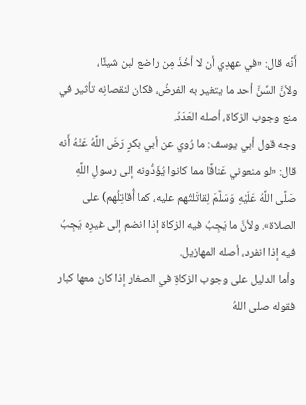أَنَّه قال: «في عهدِي أن لا أخُذَ مِن راضع لبن شيئًا،
ولأنَّ السِّنَّ أحد ما يتغير به الفرضُ، فكان لنقصانِه تأثير في منع وجوب الزكاة، أصله العَدَدُ.
وجه قول أبي يوسف: ما رُوي عن أبي بكرٍ رَضَ اللَّهُ عَنْهُ أَنه قال: «لو منعوني عَناقًا مما كانوا يُؤَدُّونه إلى رسولِ اللَّهِ صَلَّى اللَّهُ عَلَيْهِ وَسَلَّمَ لِقاتَلتُهم عليه، كما أُقاتِلُهم) على الصلاة». ولأنَّ ما يَجِبُ فيه الزكاة إذا انضم إلى غيرِه يَجِبُ فيه إذا انفرد، أصله المهازيل.
وأما الدليل على وجوب الزكاةِ في الصغار إذا كان معها كبار فقوله صلى اللهُ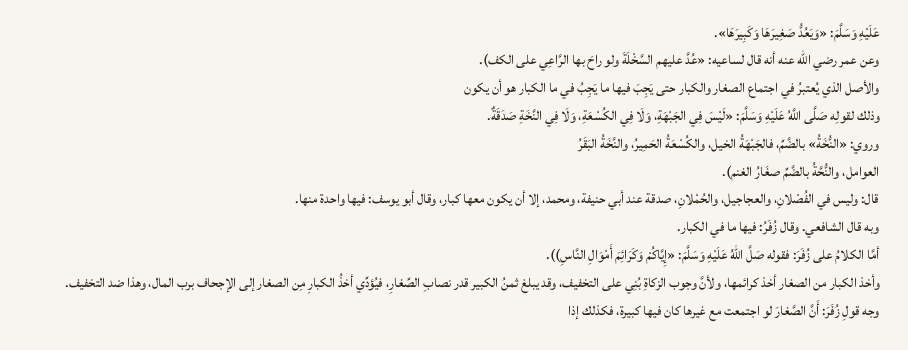عَلَيْهِ وَسَلَّمَ: «وَيَعُدُّ صَغِيرَهَا وَكَبِيرَهَا».
وعن عمر رضي الله عنه أنه قال لساعيه: «عُدَّ عليهم السَّخْلَةَ ولو راحَ بها الرَّاعِي على الكف).
والأصل الذي يُعتبرُ في اجتماع الصغار والكبار حتى يَجِبَ فيها ما يَجِبُ في ما الكبار هو أن يكون
وذلك لقولِه صَلَّى اللَّهُ عَلَيْهِ وَسَلَّمَ: «لَيْسَ فِي الجَبْهَةِ، وَلَا فِي الكُسْعَةِ، وَلَا فِي النَّخَةِ صَدَقَةٌ.
وروي: «النُّخَةُ» بالضَّمِّ، فالجَبْهَةُ الخيل، والكُسْعَةُ الحَمِيرُ، والنَّخَةُ البَقَرُ
العوامل، والنُّحَّةُ بالضَّمِّ صغَارُ الغنم).
قال: وليس في الفُصْلانِ، والعجاجيل، والحُمْلانِ، صدقة عند أبي حنيفة، ومحمد، إلا أن يكون معها كبار، وقال أبو يوسف: فيها واحدة منها.
وبه قال الشافعي. وقال زُفَرُ: فيها ما في الكبار.
أمَّا الكلامُ على زُفَرَ: فقوله صَلَّ اللهُ عَلَيْهِ وَسَلَّمَ: «إِيَّاكُمْ وَكَرَائِمَ أَمْوَالِ النَّاسِ)).
وأخذ الكبار من الصغار أخذ كرائمها، ولأنَّ وجوب الزكاةِ بُنِي على التخفيف، وقد يبلغ ثمنُ الكبير قدر نصابِ الصِّغارِ، فيُؤدِّي أخذُ الكبارِ مِن الصغار إلى الإجحاف برب المال، وهذا ضد التخفيف.
وجه قولِ زُفَرَ: أَنَّ الصَّغارَ لو اجتمعت مع غيرها كان فيها كبيرة، فكذلك إذا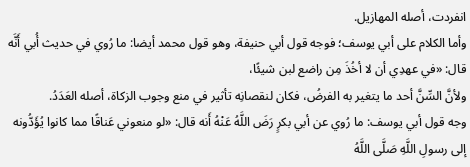انفردت، أصله المهازيل.
وأما الكلام على أبي يوسف؛ فوجه قول أبي حنيفة، وهو قول محمد أيضا: ما رُوي في حديث أُبي أَنَّه قال: «في عهدِي أن لا أخُذَ مِن راضع لبن شيئًا،
ولأنَّ السِّنَّ أحد ما يتغير به الفرضُ، فكان لنقصانِه تأثير في منع وجوب الزكاة، أصله العَدَدُ.
وجه قول أبي يوسف: ما رُوي عن أبي بكرٍ رَضَ اللَّهُ عَنْهُ أَنه قال: «لو منعوني عَناقًا مما كانوا يُؤَدُّونه إلى رسولِ اللَّهِ صَلَّى اللَّهُ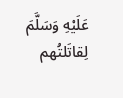عَلَيْهِ وَسَلَّمَ لِقاتَلتُهم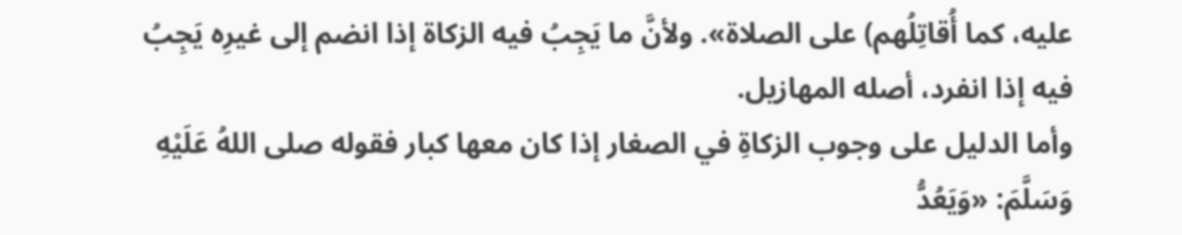عليه، كما أُقاتِلُهم) على الصلاة». ولأنَّ ما يَجِبُ فيه الزكاة إذا انضم إلى غيرِه يَجِبُ فيه إذا انفرد، أصله المهازيل.
وأما الدليل على وجوب الزكاةِ في الصغار إذا كان معها كبار فقوله صلى اللهُ عَلَيْهِ وَسَلَّمَ: «وَيَعُدُّ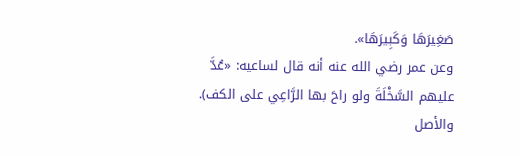صَغِيرَهَا وَكَبِيرَهَا».
وعن عمر رضي الله عنه أنه قال لساعيه: «عُدَّ عليهم السَّخْلَةَ ولو راحَ بها الرَّاعِي على الكف).
والأصل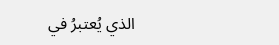الذي يُعتبرُ في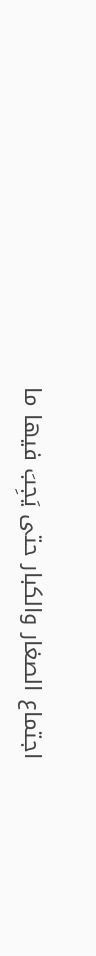اجتماع الصغار والكبار حتى يَجِبَ فيها ما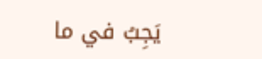يَجِبُ في ما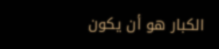الكبار هو أن يكون